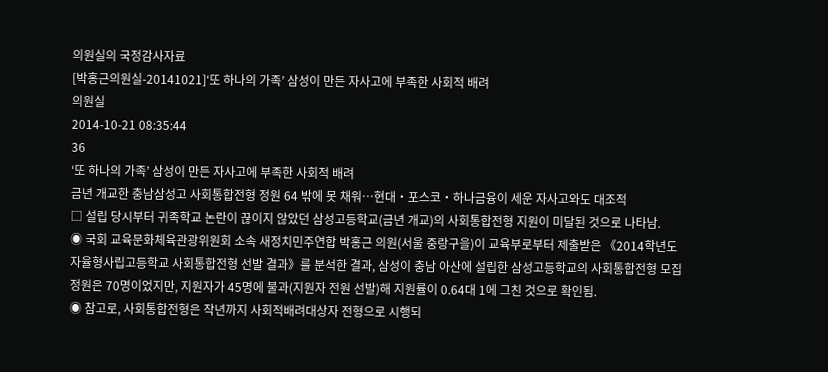의원실의 국정감사자료
[박홍근의원실-20141021]‘또 하나의 가족’ 삼성이 만든 자사고에 부족한 사회적 배려
의원실
2014-10-21 08:35:44
36
‘또 하나의 가족’ 삼성이 만든 자사고에 부족한 사회적 배려
금년 개교한 충남삼성고 사회통합전형 정원 64 밖에 못 채워…현대・포스코・하나금융이 세운 자사고와도 대조적
□ 설립 당시부터 귀족학교 논란이 끊이지 않았던 삼성고등학교(금년 개교)의 사회통합전형 지원이 미달된 것으로 나타남.
◉ 국회 교육문화체육관광위원회 소속 새정치민주연합 박홍근 의원(서울 중랑구을)이 교육부로부터 제출받은 《2014학년도 자율형사립고등학교 사회통합전형 선발 결과》를 분석한 결과, 삼성이 충남 아산에 설립한 삼성고등학교의 사회통합전형 모집정원은 70명이었지만, 지원자가 45명에 불과(지원자 전원 선발)해 지원률이 0.64대 1에 그친 것으로 확인됨.
◉ 참고로, 사회통합전형은 작년까지 사회적배려대상자 전형으로 시행되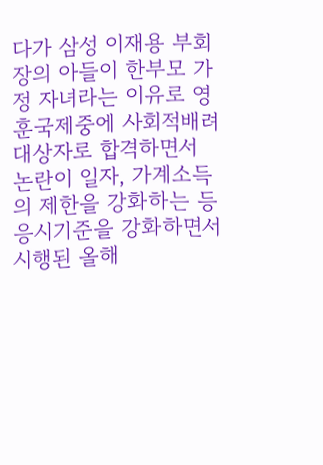다가 삼성 이재용 부회장의 아들이 한부모 가정 자녀라는 이유로 영훈국제중에 사회적배려대상자로 합격하면서 논란이 일자, 가계소득의 제한을 강화하는 등 응시기준을 강화하면서 시행된 올해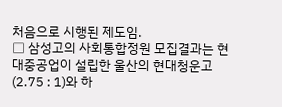처음으로 시행된 제도임.
□ 삼성고의 사회통합정원 모집결과는 현대중공업이 설립한 울산의 현대청운고(2.75 : 1)와 하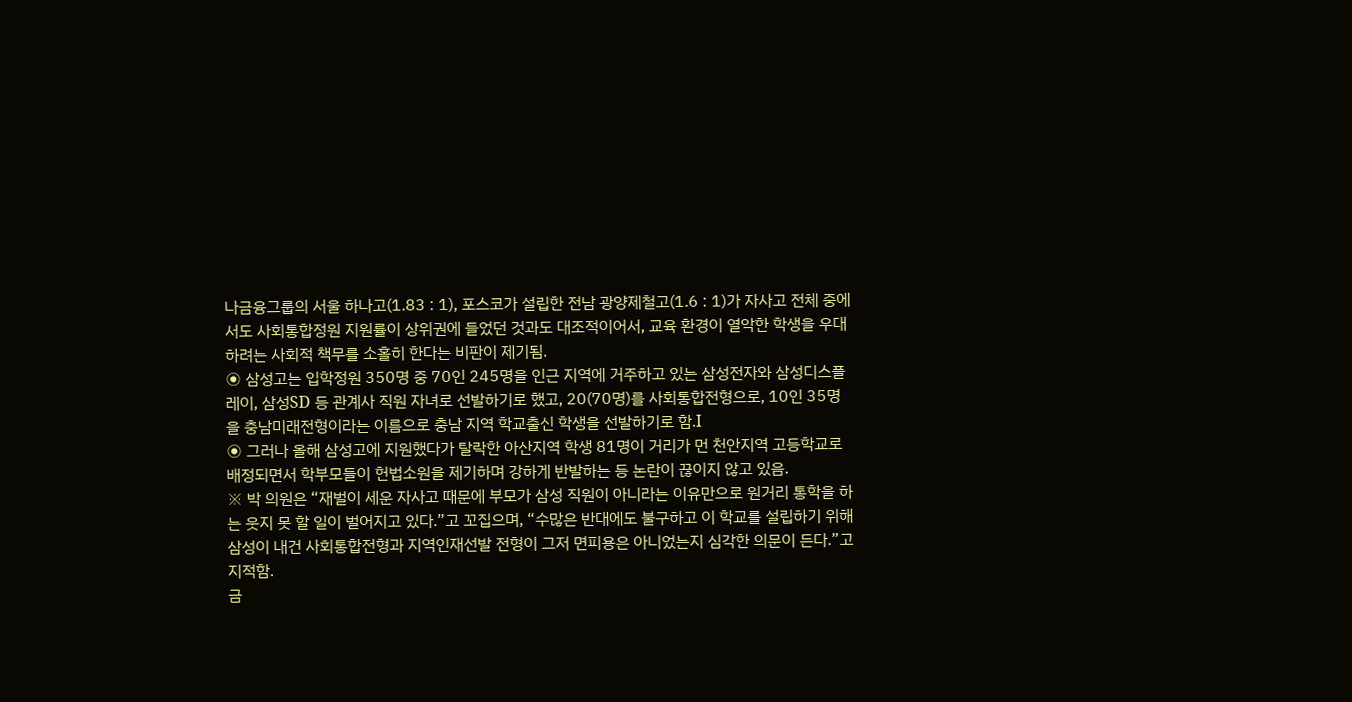나금융그룹의 서울 하나고(1.83 : 1), 포스코가 설립한 전남 광양제철고(1.6 : 1)가 자사고 전체 중에서도 사회통합정원 지원률이 상위권에 들었던 것과도 대조적이어서, 교육 환경이 열악한 학생을 우대하려는 사회적 책무를 소홀히 한다는 비판이 제기됨.
◉ 삼성고는 입학정원 350명 중 70인 245명을 인근 지역에 거주하고 있는 삼성전자와 삼성디스플레이, 삼성SD 등 관계사 직원 자녀로 선발하기로 했고, 20(70명)를 사회통합전형으로, 10인 35명을 충남미래전형이라는 이름으로 충남 지역 학교출신 학생을 선발하기로 함.I
◉ 그러나 올해 삼성고에 지원했다가 탈락한 아산지역 학생 81명이 거리가 먼 천안지역 고등학교로 배정되면서 학부모들이 헌법소원을 제기하며 강하게 반발하는 등 논란이 끊이지 않고 있음.
※ 박 의원은 “재벌이 세운 자사고 때문에 부모가 삼성 직원이 아니라는 이유만으로 원거리 통학을 하는 웃지 못 할 일이 벌어지고 있다.”고 꼬집으며, “수많은 반대에도 불구하고 이 학교를 설립하기 위해 삼성이 내건 사회통합전형과 지역인재선발 전형이 그저 면피용은 아니었는지 심각한 의문이 든다.”고 지적함.
금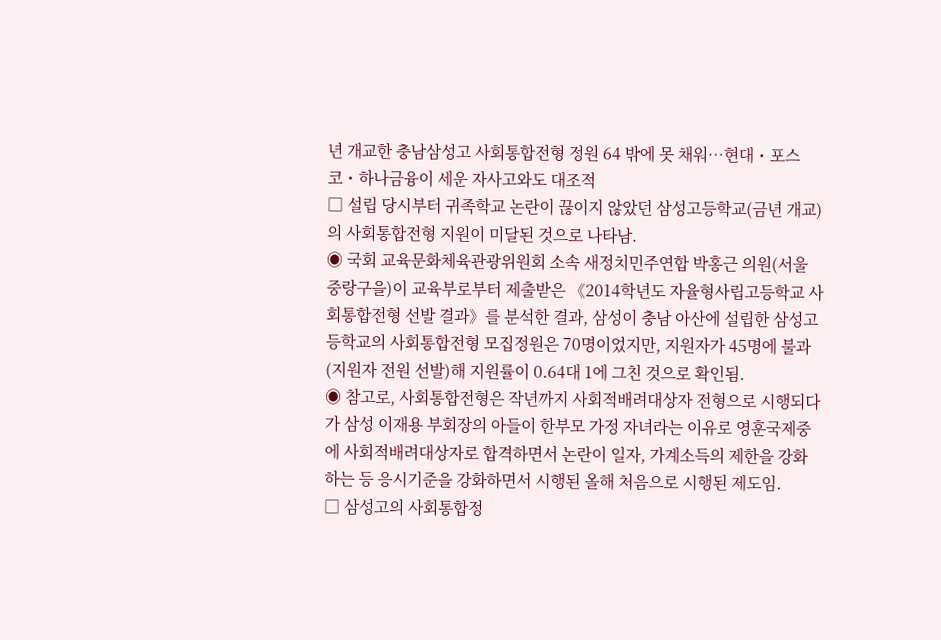년 개교한 충남삼성고 사회통합전형 정원 64 밖에 못 채워…현대・포스코・하나금융이 세운 자사고와도 대조적
□ 설립 당시부터 귀족학교 논란이 끊이지 않았던 삼성고등학교(금년 개교)의 사회통합전형 지원이 미달된 것으로 나타남.
◉ 국회 교육문화체육관광위원회 소속 새정치민주연합 박홍근 의원(서울 중랑구을)이 교육부로부터 제출받은 《2014학년도 자율형사립고등학교 사회통합전형 선발 결과》를 분석한 결과, 삼성이 충남 아산에 설립한 삼성고등학교의 사회통합전형 모집정원은 70명이었지만, 지원자가 45명에 불과(지원자 전원 선발)해 지원률이 0.64대 1에 그친 것으로 확인됨.
◉ 참고로, 사회통합전형은 작년까지 사회적배려대상자 전형으로 시행되다가 삼성 이재용 부회장의 아들이 한부모 가정 자녀라는 이유로 영훈국제중에 사회적배려대상자로 합격하면서 논란이 일자, 가계소득의 제한을 강화하는 등 응시기준을 강화하면서 시행된 올해 처음으로 시행된 제도임.
□ 삼성고의 사회통합정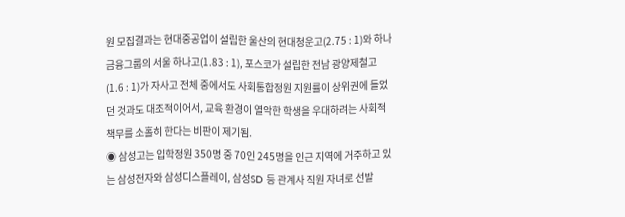원 모집결과는 현대중공업이 설립한 울산의 현대청운고(2.75 : 1)와 하나금융그룹의 서울 하나고(1.83 : 1), 포스코가 설립한 전남 광양제철고(1.6 : 1)가 자사고 전체 중에서도 사회통합정원 지원률이 상위권에 들었던 것과도 대조적이어서, 교육 환경이 열악한 학생을 우대하려는 사회적 책무를 소홀히 한다는 비판이 제기됨.
◉ 삼성고는 입학정원 350명 중 70인 245명을 인근 지역에 거주하고 있는 삼성전자와 삼성디스플레이, 삼성SD 등 관계사 직원 자녀로 선발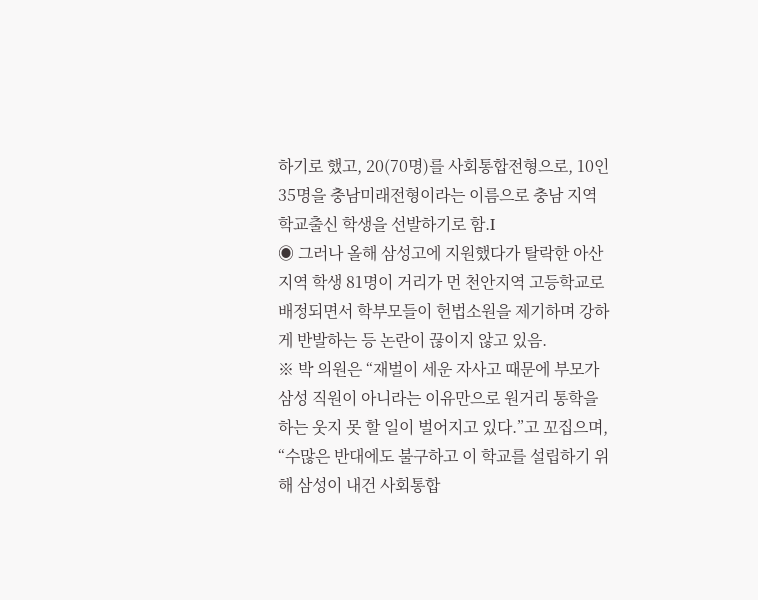하기로 했고, 20(70명)를 사회통합전형으로, 10인 35명을 충남미래전형이라는 이름으로 충남 지역 학교출신 학생을 선발하기로 함.I
◉ 그러나 올해 삼성고에 지원했다가 탈락한 아산지역 학생 81명이 거리가 먼 천안지역 고등학교로 배정되면서 학부모들이 헌법소원을 제기하며 강하게 반발하는 등 논란이 끊이지 않고 있음.
※ 박 의원은 “재벌이 세운 자사고 때문에 부모가 삼성 직원이 아니라는 이유만으로 원거리 통학을 하는 웃지 못 할 일이 벌어지고 있다.”고 꼬집으며, “수많은 반대에도 불구하고 이 학교를 설립하기 위해 삼성이 내건 사회통합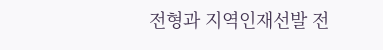전형과 지역인재선발 전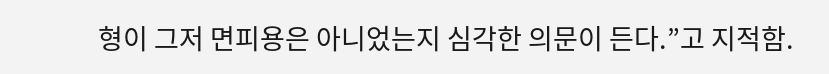형이 그저 면피용은 아니었는지 심각한 의문이 든다.”고 지적함.